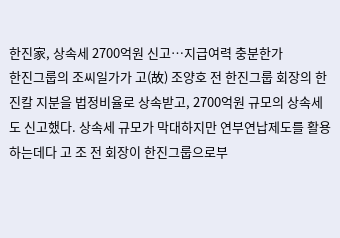한진家, 상속세 2700억원 신고…지급여력 충분한가
한진그룹의 조씨일가가 고(故) 조양호 전 한진그룹 회장의 한진칼 지분을 법정비율로 상속받고, 2700억원 규모의 상속세도 신고했다. 상속세 규모가 막대하지만 연부연납제도를 활용하는데다 고 조 전 회장이 한진그룹으로부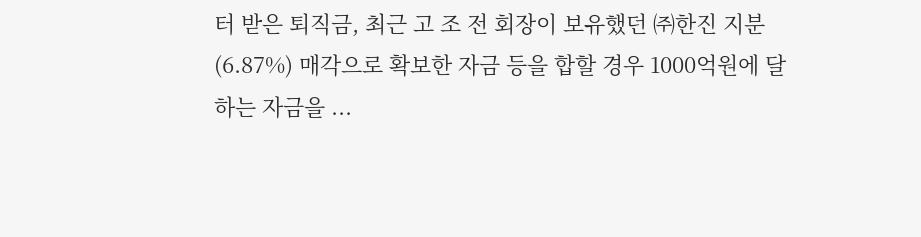터 받은 퇴직금, 최근 고 조 전 회장이 보유했던 ㈜한진 지분(6.87%) 매각으로 확보한 자금 등을 합할 경우 1000억원에 달하는 자금을 ...